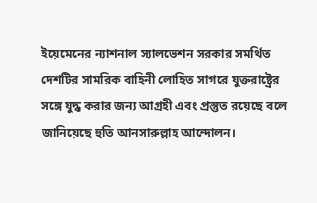ইয়েমেনের ন্যাশনাল স্যালভেশন সরকার সমর্থিত দেশটির সামরিক বাহিনী লোহিত সাগরে যুক্তরাষ্ট্রের সঙ্গে যুদ্ধ করার জন্য আগ্রহী এবং প্রস্তুত রয়েছে বলে জানিয়েছে হুতি আনসারুল্লাহ আন্দোলন।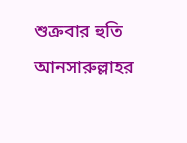শুক্রবার হুতি আনসারুল্লাহর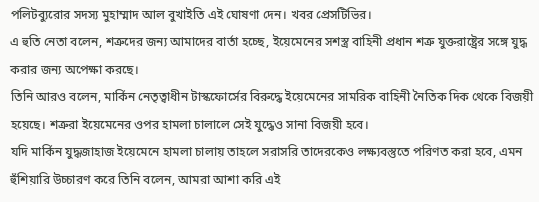পলিটব্যুরোর সদস্য মুহাম্মাদ আল বুখাইতি এই ঘোষণা দেন। খবর প্রেসটিভির।
এ হুতি নেতা বলেন, শত্রুদের জন্য আমাদের বার্তা হচ্ছে, ইয়েমেনের সশস্ত্র বাহিনী প্রধান শত্রু যুক্তরাষ্ট্রের সঙ্গে যুদ্ধ করার জন্য অপেক্ষা করছে।
তিনি আরও বলেন, মার্কিন নেতৃত্বাধীন টাস্কফোর্সের বিরুদ্ধে ইয়েমেনের সামরিক বাহিনী নৈতিক দিক থেকে বিজয়ী হয়েছে। শত্রুরা ইয়েমেনের ওপর হামলা চালালে সেই যুদ্ধেও সানা বিজয়ী হবে।
যদি মার্কিন যুদ্ধজাহাজ ইয়েমেনে হামলা চালায় তাহলে সরাসরি তাদেরকেও লক্ষ্যবস্তুতে পরিণত করা হবে, এমন হুঁশিয়ারি উচ্চারণ করে তিনি বলেন, আমরা আশা করি এই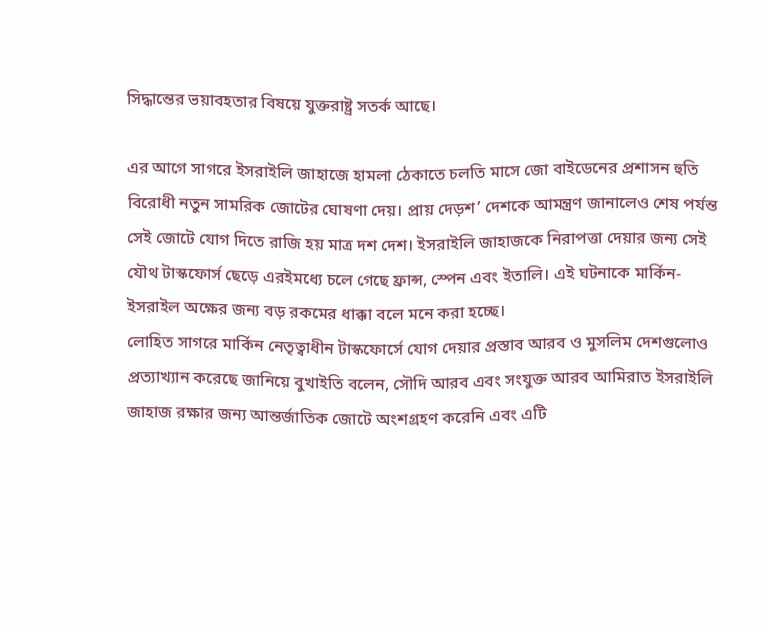সিদ্ধান্তের ভয়াবহতার বিষয়ে যুক্তরাষ্ট্র সতর্ক আছে।

এর আগে সাগরে ইসরাইলি জাহাজে হামলা ঠেকাতে চলতি মাসে জো বাইডেনের প্রশাসন হুতি বিরোধী নতুন সামরিক জোটের ঘোষণা দেয়। প্রায় দেড়শ’ দেশকে আমন্ত্রণ জানালেও শেষ পর্যন্ত সেই জোটে যোগ দিতে রাজি হয় মাত্র দশ দেশ। ইসরাইলি জাহাজকে নিরাপত্তা দেয়ার জন্য সেই যৌথ টাস্কফোর্স ছেড়ে এরইমধ্যে চলে গেছে ফ্রান্স, স্পেন এবং ইতালি। এই ঘটনাকে মার্কিন-ইসরাইল অক্ষের জন্য বড় রকমের ধাক্কা বলে মনে করা হচ্ছে।
লোহিত সাগরে মার্কিন নেতৃত্বাধীন টাস্কফোর্সে যোগ দেয়ার প্রস্তাব আরব ও মুসলিম দেশগুলোও প্রত্যাখ্যান করেছে জানিয়ে বুখাইতি বলেন, সৌদি আরব এবং সংযুক্ত আরব আমিরাত ইসরাইলি জাহাজ রক্ষার জন্য আন্তর্জাতিক জোটে অংশগ্রহণ করেনি এবং এটি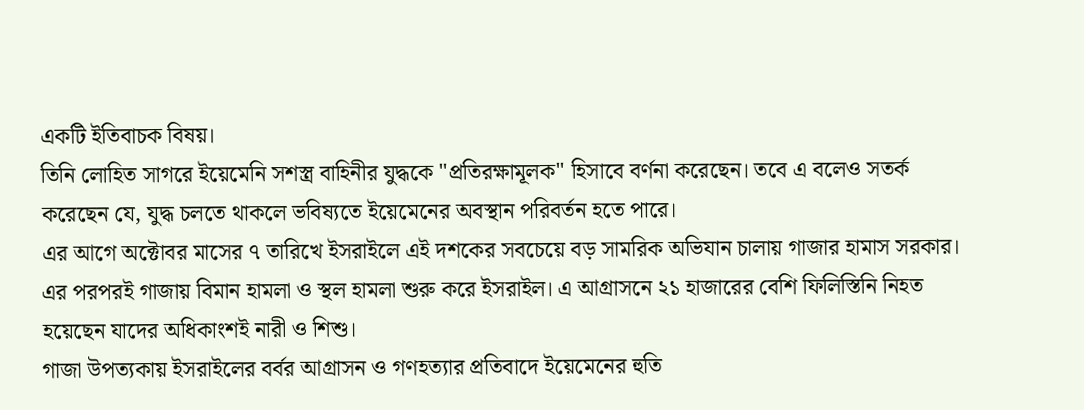একটি ইতিবাচক বিষয়।
তিনি লোহিত সাগরে ইয়েমেনি সশস্ত্র বাহিনীর যুদ্ধকে "প্রতিরক্ষামূলক" হিসাবে বর্ণনা করেছেন। তবে এ বলেও সতর্ক করেছেন যে, যুদ্ধ চলতে থাকলে ভবিষ্যতে ইয়েমেনের অবস্থান পরিবর্তন হতে পারে।
এর আগে অক্টোবর মাসের ৭ তারিখে ইসরাইলে এই দশকের সবচেয়ে বড় সামরিক অভিযান চালায় গাজার হামাস সরকার। এর পরপরই গাজায় বিমান হামলা ও স্থল হামলা শুরু করে ইসরাইল। এ আগ্রাসনে ২১ হাজারের বেশি ফিলিস্তিনি নিহত হয়েছেন যাদের অধিকাংশই নারী ও শিশু।
গাজা উপত্যকায় ইসরাইলের বর্বর আগ্রাসন ও গণহত্যার প্রতিবাদে ইয়েমেনের হুতি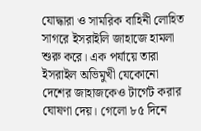যোদ্ধারা ও সামরিক বাহিনী লোহিত সাগরে ইসরাইলি জাহাজে হামলা শুরু করে। এক পর্যায়ে তারা ইসরাইল অভিমুখী যেকোনো দেশের জাহাজকেও টার্গেট করার ঘোষণা দেয়। গেলো ৮৫ দিনে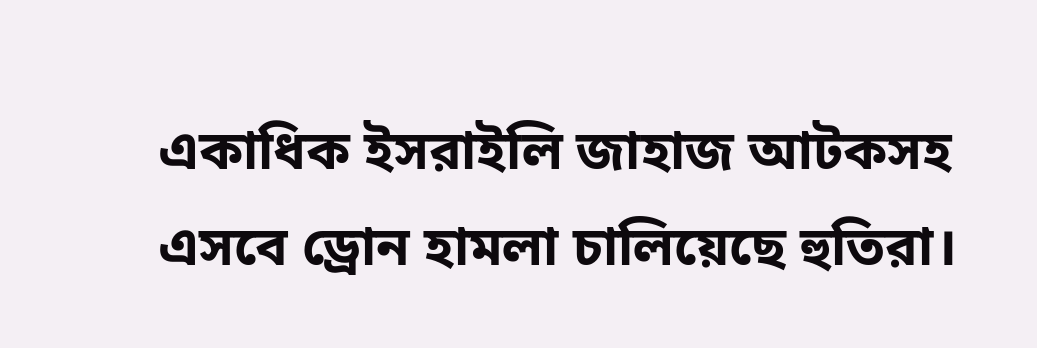একাধিক ইসরাইলি জাহাজ আটকসহ এসবে ড্রোন হামলা চালিয়েছে হুতিরা।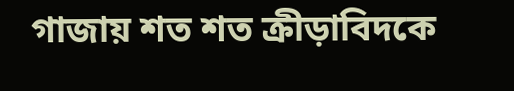গাজায় শত শত ক্রীড়াবিদকে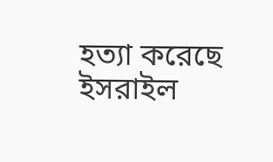হত্যা করেছে ইসরাইল